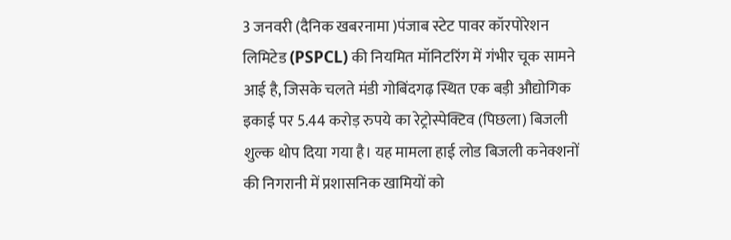3 जनवरी (दैनिक खबरनामा )पंजाब स्टेट पावर कॉरपोरेशन लिमिटेड (PSPCL) की नियमित मॉनिटरिंग में गंभीर चूक सामने आई है, जिसके चलते मंडी गोबिंदगढ़ स्थित एक बड़ी औद्योगिक इकाई पर 5.44 करोड़ रुपये का रेट्रोस्पेक्टिव (पिछला) बिजली शुल्क थोप दिया गया है। यह मामला हाई लोड बिजली कनेक्शनों की निगरानी में प्रशासनिक खामियों को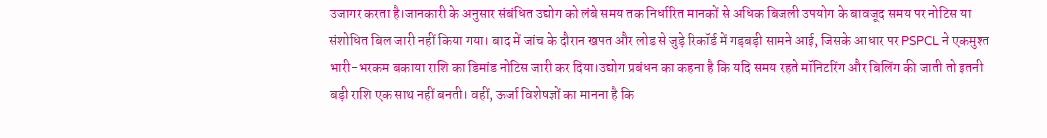उजागर करता है।जानकारी के अनुसार संबंधित उद्योग को लंबे समय तक निर्धारित मानकों से अधिक बिजली उपयोग के बावजूद समय पर नोटिस या संशोधित बिल जारी नहीं किया गया। बाद में जांच के दौरान खपत और लोड से जुड़े रिकॉर्ड में गड़बड़ी सामने आई, जिसके आधार पर PSPCL ने एकमुश्त भारी-भरकम बकाया राशि का डिमांड नोटिस जारी कर दिया।उद्योग प्रबंधन का कहना है कि यदि समय रहते मॉनिटरिंग और बिलिंग की जाती तो इतनी बड़ी राशि एक साथ नहीं बनती। वहीं, ऊर्जा विशेषज्ञों का मानना है कि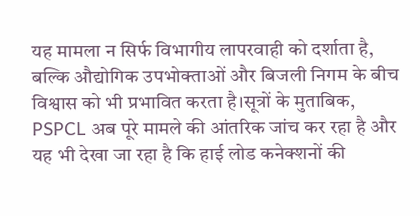यह मामला न सिर्फ विभागीय लापरवाही को दर्शाता है, बल्कि औद्योगिक उपभोक्ताओं और बिजली निगम के बीच विश्वास को भी प्रभावित करता है।सूत्रों के मुताबिक, PSPCL अब पूरे मामले की आंतरिक जांच कर रहा है और यह भी देखा जा रहा है कि हाई लोड कनेक्शनों की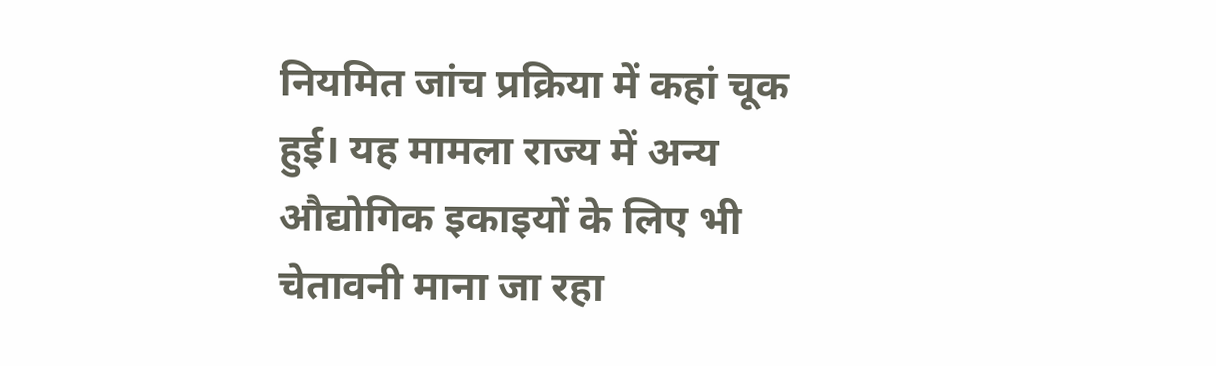नियमित जांच प्रक्रिया में कहां चूक हुई। यह मामला राज्य में अन्य औद्योगिक इकाइयों के लिए भी चेतावनी माना जा रहा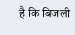है कि बिजली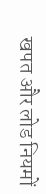खपत और लोड नियमों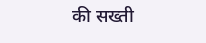की सख्ती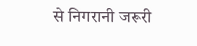से निगरानी जरूरी